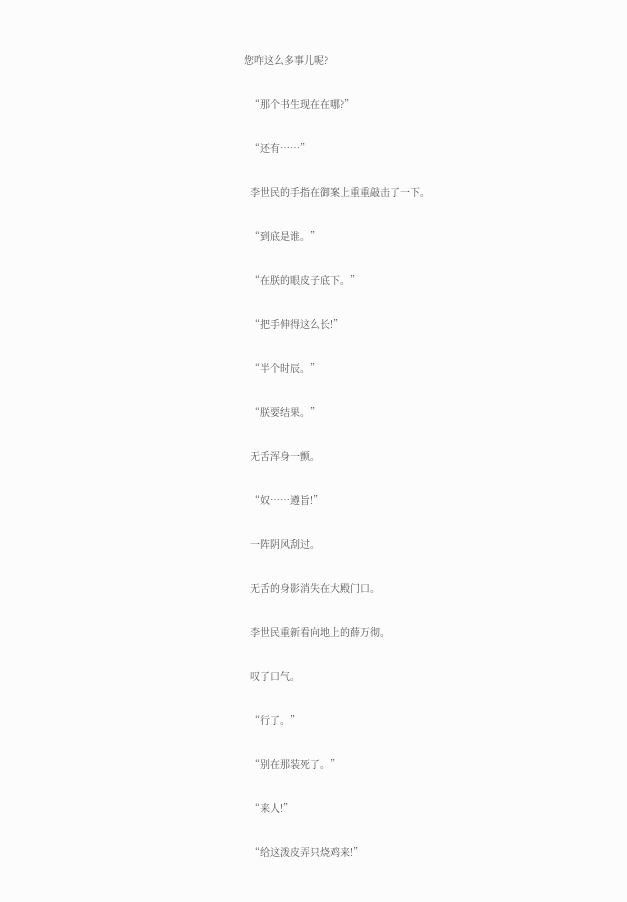您咋这么多事儿呢?

  “那个书生现在在哪?”

  “还有……”

  李世民的手指在御案上重重敲击了一下。

  “到底是谁。”

  “在朕的眼皮子底下。”

  “把手伸得这么长!”

  “半个时辰。”

  “朕要结果。”

  无舌浑身一颤。

  “奴……遵旨!”

  一阵阴风刮过。

  无舌的身影消失在大殿门口。

  李世民重新看向地上的薛万彻。

  叹了口气。

  “行了。”

  “别在那装死了。”

  “来人!”

  “给这泼皮弄只烧鸡来!”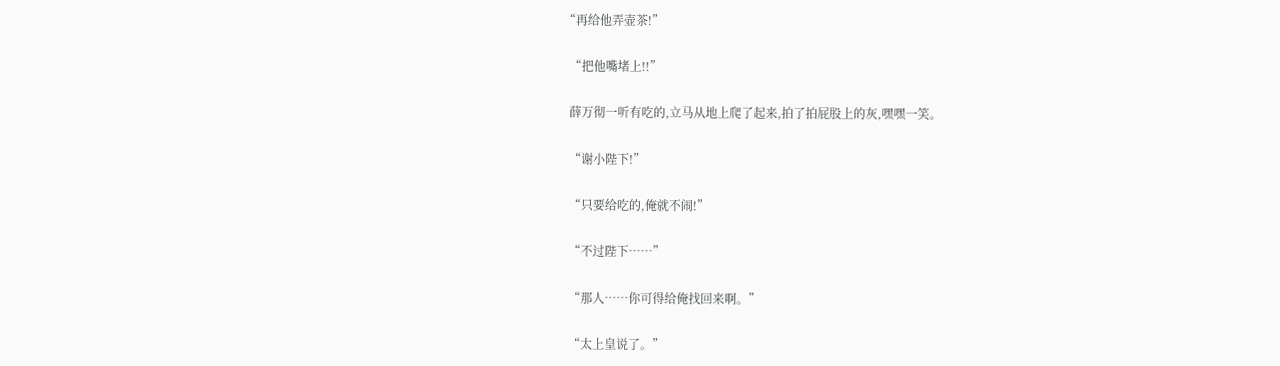“再给他弄壶茶!”

  “把他嘴堵上!!”

  薛万彻一听有吃的,立马从地上爬了起来,拍了拍屁股上的灰,嘿嘿一笑。

  “谢小陛下!”

  “只要给吃的,俺就不闹!”

  “不过陛下……”

  “那人……你可得给俺找回来啊。”

  “太上皇说了。”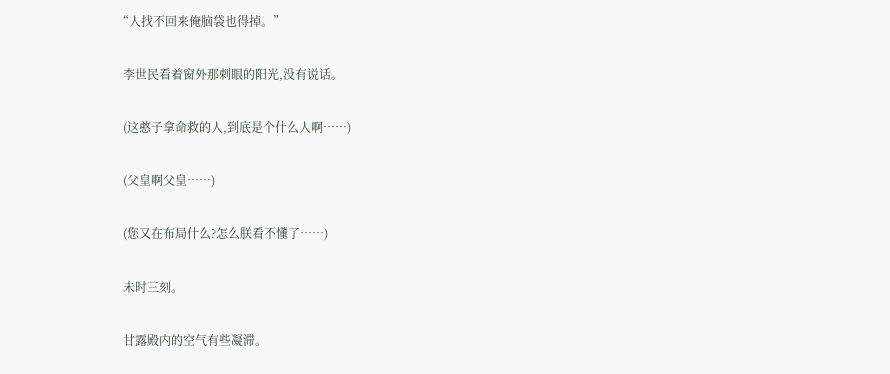“人找不回来俺脑袋也得掉。”

  李世民看着窗外那刺眼的阳光,没有说话。

  (这憨子拿命救的人,到底是个什么人啊……)

  (父皇啊父皇……)

  (您又在布局什么?怎么朕看不懂了……)

  未时三刻。

  甘露殿内的空气有些凝滞。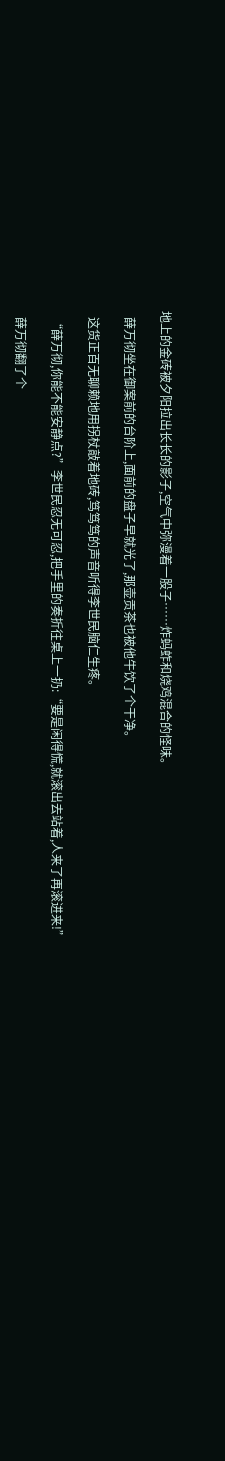地上的金砖被夕阳拉出长长的影子,空气中弥漫着一股子……炸蚂蚱和烧鸡混合的怪味。

  薛万彻坐在御案前的台阶上,面前的盘子早就光了,那壶贡茶也被他牛饮了个干净。

  这货正百无聊赖地用拐杖敲着地砖,笃笃笃的声音听得李世民脑仁生疼。

  “薛万彻,你能不能安静点?”李世民忍无可忍,把手里的奏折往桌上一扔:“要是闲得慌,就滚出去站着,人来了再滚进来!”

  薛万彻翻了个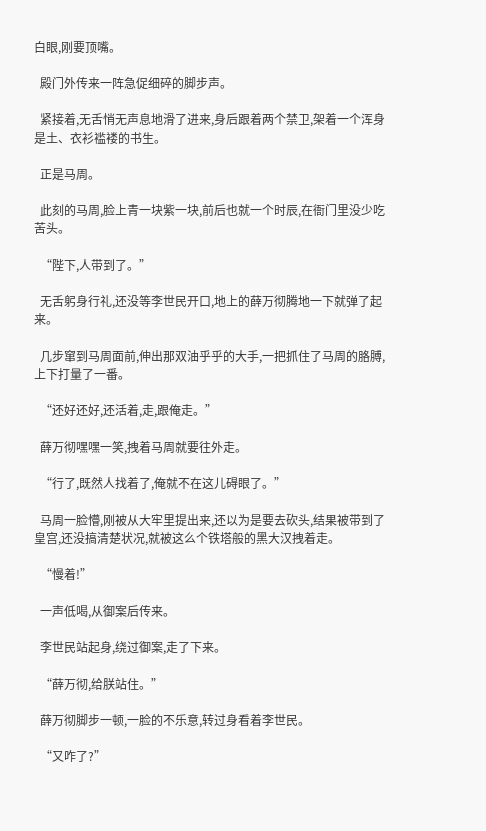白眼,刚要顶嘴。

  殿门外传来一阵急促细碎的脚步声。

  紧接着,无舌悄无声息地滑了进来,身后跟着两个禁卫,架着一个浑身是土、衣衫褴褛的书生。

  正是马周。

  此刻的马周,脸上青一块紫一块,前后也就一个时辰,在衙门里没少吃苦头。

  “陛下,人带到了。”

  无舌躬身行礼,还没等李世民开口,地上的薛万彻腾地一下就弹了起来。

  几步窜到马周面前,伸出那双油乎乎的大手,一把抓住了马周的胳膊,上下打量了一番。

  “还好还好,还活着,走,跟俺走。”

  薛万彻嘿嘿一笑,拽着马周就要往外走。

  “行了,既然人找着了,俺就不在这儿碍眼了。”

  马周一脸懵,刚被从大牢里提出来,还以为是要去砍头,结果被带到了皇宫,还没搞清楚状况,就被这么个铁塔般的黑大汉拽着走。

  “慢着!”

  一声低喝,从御案后传来。

  李世民站起身,绕过御案,走了下来。

  “薛万彻,给朕站住。”

  薛万彻脚步一顿,一脸的不乐意,转过身看着李世民。

  “又咋了?”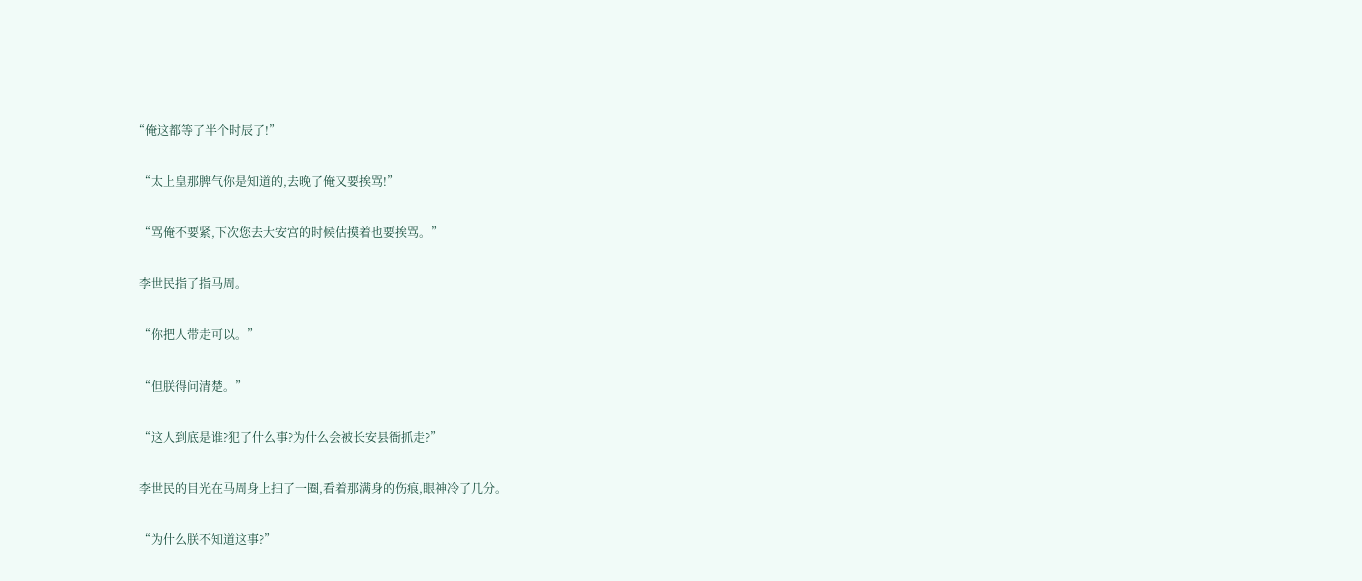“俺这都等了半个时辰了!”

  “太上皇那脾气你是知道的,去晚了俺又要挨骂!”

  “骂俺不要紧,下次您去大安宫的时候估摸着也要挨骂。”

  李世民指了指马周。

  “你把人带走可以。”

  “但朕得问清楚。”

  “这人到底是谁?犯了什么事?为什么会被长安县衙抓走?”

  李世民的目光在马周身上扫了一圈,看着那满身的伤痕,眼神冷了几分。

  “为什么朕不知道这事?”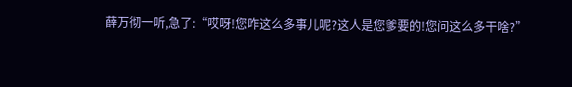薛万彻一听,急了:“哎呀!您咋这么多事儿呢?这人是您爹要的!您问这么多干啥?”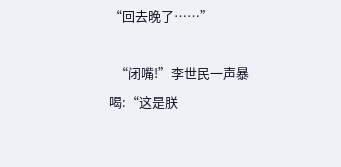“回去晚了……”

  “闭嘴!”李世民一声暴喝:“这是朕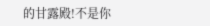的甘露殿!不是你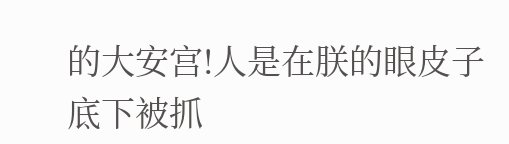的大安宫!人是在朕的眼皮子底下被抓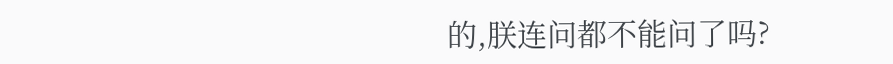的,朕连问都不能问了吗?